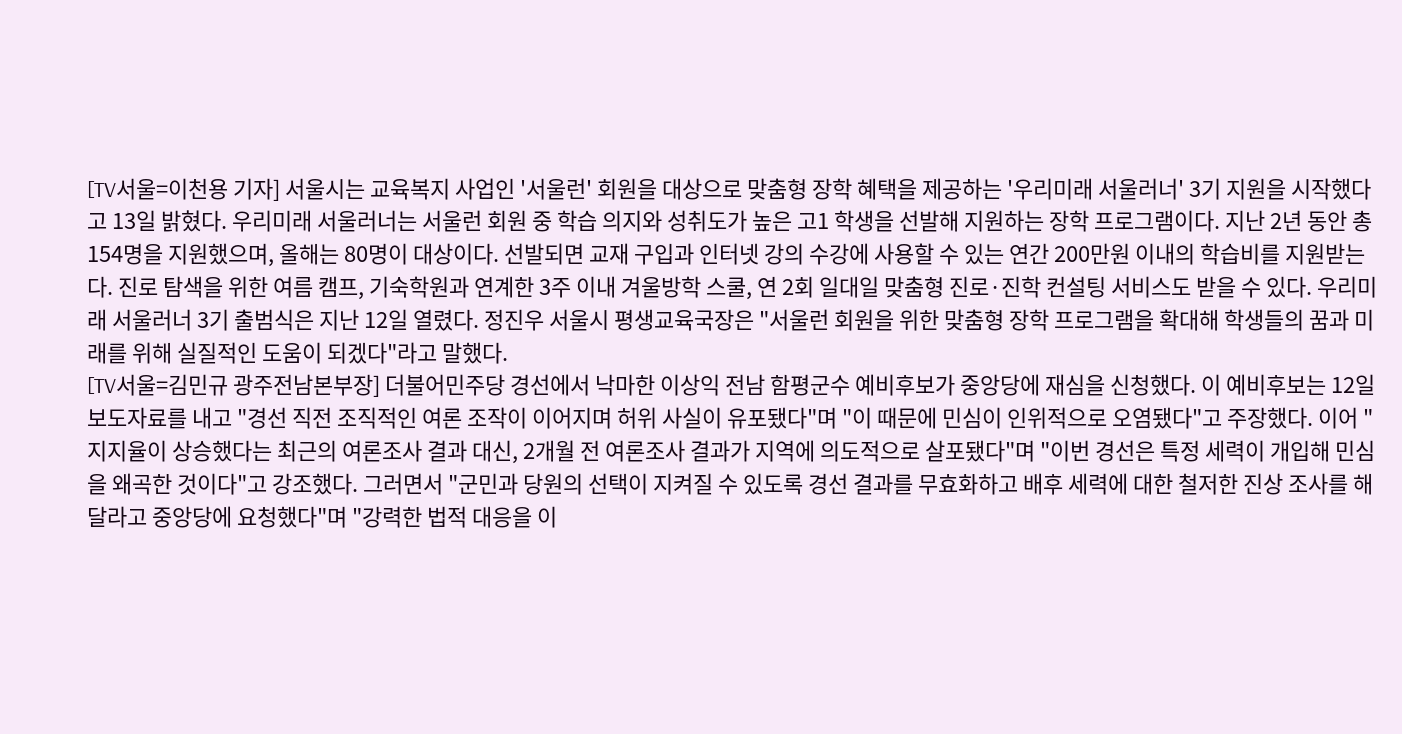[TV서울=이천용 기자] 서울시는 교육복지 사업인 '서울런' 회원을 대상으로 맞춤형 장학 혜택을 제공하는 '우리미래 서울러너' 3기 지원을 시작했다고 13일 밝혔다. 우리미래 서울러너는 서울런 회원 중 학습 의지와 성취도가 높은 고1 학생을 선발해 지원하는 장학 프로그램이다. 지난 2년 동안 총 154명을 지원했으며, 올해는 80명이 대상이다. 선발되면 교재 구입과 인터넷 강의 수강에 사용할 수 있는 연간 200만원 이내의 학습비를 지원받는다. 진로 탐색을 위한 여름 캠프, 기숙학원과 연계한 3주 이내 겨울방학 스쿨, 연 2회 일대일 맞춤형 진로·진학 컨설팅 서비스도 받을 수 있다. 우리미래 서울러너 3기 출범식은 지난 12일 열렸다. 정진우 서울시 평생교육국장은 "서울런 회원을 위한 맞춤형 장학 프로그램을 확대해 학생들의 꿈과 미래를 위해 실질적인 도움이 되겠다"라고 말했다.
[TV서울=김민규 광주전남본부장] 더불어민주당 경선에서 낙마한 이상익 전남 함평군수 예비후보가 중앙당에 재심을 신청했다. 이 예비후보는 12일 보도자료를 내고 "경선 직전 조직적인 여론 조작이 이어지며 허위 사실이 유포됐다"며 "이 때문에 민심이 인위적으로 오염됐다"고 주장했다. 이어 "지지율이 상승했다는 최근의 여론조사 결과 대신, 2개월 전 여론조사 결과가 지역에 의도적으로 살포됐다"며 "이번 경선은 특정 세력이 개입해 민심을 왜곡한 것이다"고 강조했다. 그러면서 "군민과 당원의 선택이 지켜질 수 있도록 경선 결과를 무효화하고 배후 세력에 대한 철저한 진상 조사를 해달라고 중앙당에 요청했다"며 "강력한 법적 대응을 이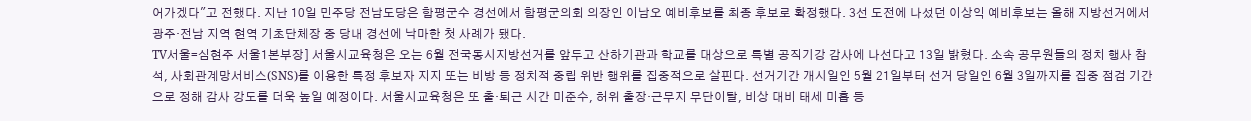어가겠다"고 전했다. 지난 10일 민주당 전남도당은 함평군수 경선에서 함평군의회 의장인 이남오 예비후보를 최종 후보로 확정했다. 3선 도전에 나섰던 이상익 예비후보는 올해 지방선거에서 광주·전남 지역 현역 기초단체장 중 당내 경선에 낙마한 첫 사례가 됐다.
TV서울=심현주 서울1본부장] 서울시교육청은 오는 6월 전국동시지방선거를 앞두고 산하기관과 학교를 대상으로 특별 공직기강 감사에 나선다고 13일 밝혔다. 소속 공무원들의 정치 행사 참석, 사회관계망서비스(SNS)를 이용한 특정 후보자 지지 또는 비방 등 정치적 중립 위반 행위를 집중적으로 살핀다. 선거기간 개시일인 5월 21일부터 선거 당일인 6월 3일까지를 집중 점검 기간으로 정해 감사 강도를 더욱 높일 예정이다. 서울시교육청은 또 출·퇴근 시간 미준수, 허위 출장·근무지 무단이탈, 비상 대비 태세 미흡 등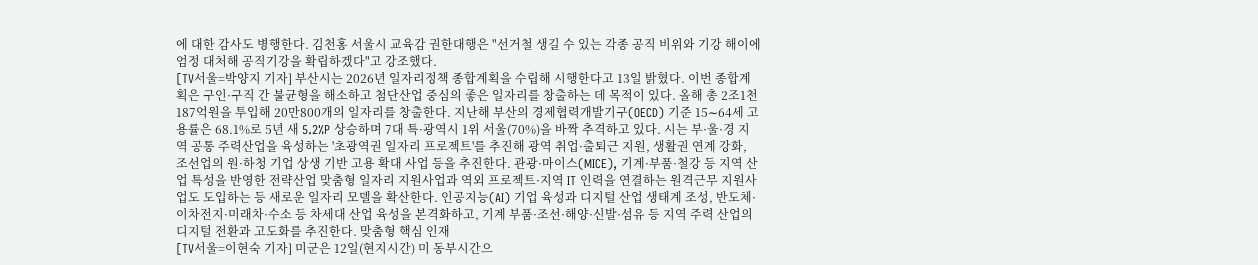에 대한 감사도 병행한다. 김천홍 서울시 교육감 권한대행은 "선거철 생길 수 있는 각종 공직 비위와 기강 해이에 엄정 대처해 공직기강을 확립하겠다"고 강조했다.
[TV서울=박양지 기자] 부산시는 2026년 일자리정책 종합계획을 수립해 시행한다고 13일 밝혔다. 이번 종합계획은 구인·구직 간 불균형을 해소하고 첨단산업 중심의 좋은 일자리를 창출하는 데 목적이 있다. 올해 총 2조1천187억원을 투입해 20만800개의 일자리를 창출한다. 지난해 부산의 경제협력개발기구(OECD) 기준 15∼64세 고용률은 68.1%로 5년 새 5.2%P 상승하며 7대 특·광역시 1위 서울(70%)을 바짝 추격하고 있다. 시는 부·울·경 지역 공통 주력산업을 육성하는 '초광역권 일자리 프로젝트'를 추진해 광역 취업·출퇴근 지원, 생활권 연계 강화, 조선업의 원·하청 기업 상생 기반 고용 확대 사업 등을 추진한다. 관광·마이스(MICE), 기계·부품·철강 등 지역 산업 특성을 반영한 전략산업 맞춤형 일자리 지원사업과 역외 프로젝트·지역 IT 인력을 연결하는 원격근무 지원사업도 도입하는 등 새로운 일자리 모델을 확산한다. 인공지능(AI) 기업 육성과 디지털 산업 생태계 조성, 반도체·이차전지·미래차·수소 등 차세대 산업 육성을 본격화하고, 기계 부품·조선·해양·신발·섬유 등 지역 주력 산업의 디지털 전환과 고도화를 추진한다. 맞춤형 핵심 인재
[TV서울=이현숙 기자] 미군은 12일(현지시간) 미 동부시간으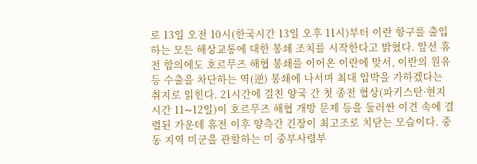로 13일 오전 10시(한국시간 13일 오후 11시)부터 이란 항구를 출입하는 모든 해상교통에 대한 봉쇄 조치를 시작한다고 밝혔다. 앞선 휴전 합의에도 호르무즈 해협 봉쇄를 이어온 이란에 맞서, 이란의 원유 등 수출을 차단하는 역(逆) 봉쇄에 나서며 최대 압박을 가하겠다는 취지로 읽힌다. 21시간에 걸친 양국 간 첫 종전 협상(파키스탄·현지시간 11∼12일)이 호르무즈 해협 개방 문제 등을 둘러싼 이견 속에 결렬된 가운데 휴전 이후 양측간 긴장이 최고조로 치닫는 모습이다. 중동 지역 미군을 관할하는 미 중부사령부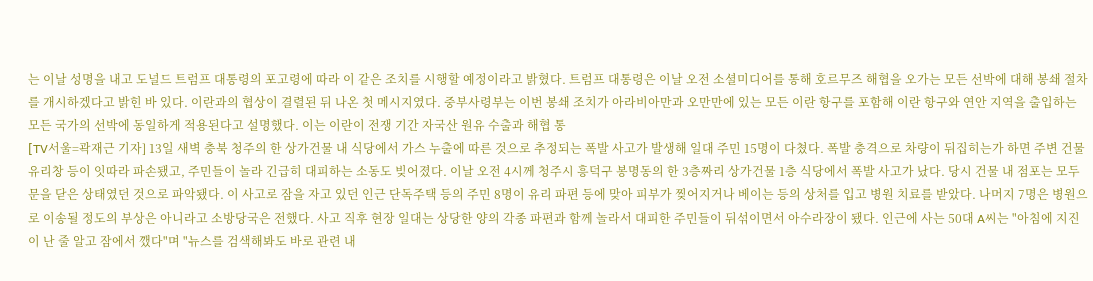는 이날 성명을 내고 도널드 트럼프 대통령의 포고령에 따라 이 같은 조치를 시행할 예정이라고 밝혔다. 트럼프 대통령은 이날 오전 소셜미디어를 통해 호르무즈 해협을 오가는 모든 선박에 대해 봉쇄 절차를 개시하겠다고 밝힌 바 있다. 이란과의 협상이 결렬된 뒤 나온 첫 메시지였다. 중부사령부는 이번 봉쇄 조치가 아라비아만과 오만만에 있는 모든 이란 항구를 포함해 이란 항구와 연안 지역을 출입하는 모든 국가의 선박에 동일하게 적용된다고 설명했다. 이는 이란이 전쟁 기간 자국산 원유 수출과 해협 통
[TV서울=곽재근 기자] 13일 새벽 충북 청주의 한 상가건물 내 식당에서 가스 누출에 따른 것으로 추정되는 폭발 사고가 발생해 일대 주민 15명이 다쳤다. 폭발 충격으로 차량이 뒤집히는가 하면 주변 건물 유리창 등이 잇따라 파손됐고, 주민들이 놀라 긴급히 대피하는 소동도 빚어졌다. 이날 오전 4시께 청주시 흥덕구 봉명동의 한 3층짜리 상가건물 1층 식당에서 폭발 사고가 났다. 당시 건물 내 점포는 모두 문을 닫은 상태였던 것으로 파악됐다. 이 사고로 잠을 자고 있던 인근 단독주택 등의 주민 8명이 유리 파편 등에 맞아 피부가 찢어지거나 베이는 등의 상처를 입고 병원 치료를 받았다. 나머지 7명은 병원으로 이송될 정도의 부상은 아니라고 소방당국은 전했다. 사고 직후 현장 일대는 상당한 양의 각종 파편과 함께 놀라서 대피한 주민들이 뒤섞이면서 아수라장이 됐다. 인근에 사는 50대 A씨는 "아침에 지진이 난 줄 알고 잠에서 깼다"며 "뉴스를 검색해봐도 바로 관련 내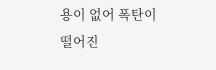용이 없어 폭탄이 떨어진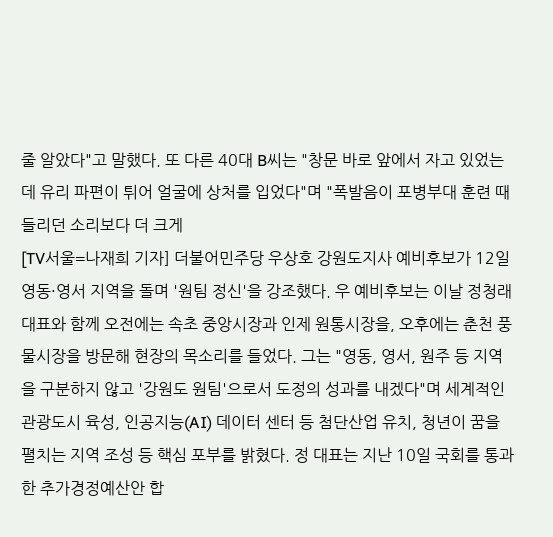줄 알았다"고 말했다. 또 다른 40대 B씨는 "창문 바로 앞에서 자고 있었는데 유리 파편이 튀어 얼굴에 상처를 입었다"며 "폭발음이 포병부대 훈련 때 들리던 소리보다 더 크게
[TV서울=나재희 기자] 더불어민주당 우상호 강원도지사 예비후보가 12일 영동·영서 지역을 돌며 '원팀 정신'을 강조했다. 우 예비후보는 이날 정청래 대표와 함께 오전에는 속초 중앙시장과 인제 원통시장을, 오후에는 춘천 풍물시장을 방문해 현장의 목소리를 들었다. 그는 "영동, 영서, 원주 등 지역을 구분하지 않고 '강원도 원팀'으로서 도정의 성과를 내겠다"며 세계적인 관광도시 육성, 인공지능(AI) 데이터 센터 등 첨단산업 유치, 청년이 꿈을 펼치는 지역 조성 등 핵심 포부를 밝혔다. 정 대표는 지난 10일 국회를 통과한 추가경정예산안 합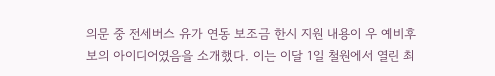의문 중 전세버스 유가 연동 보조금 한시 지원 내용이 우 예비후보의 아이디어였음을 소개했다. 이는 이달 1일 철원에서 열린 최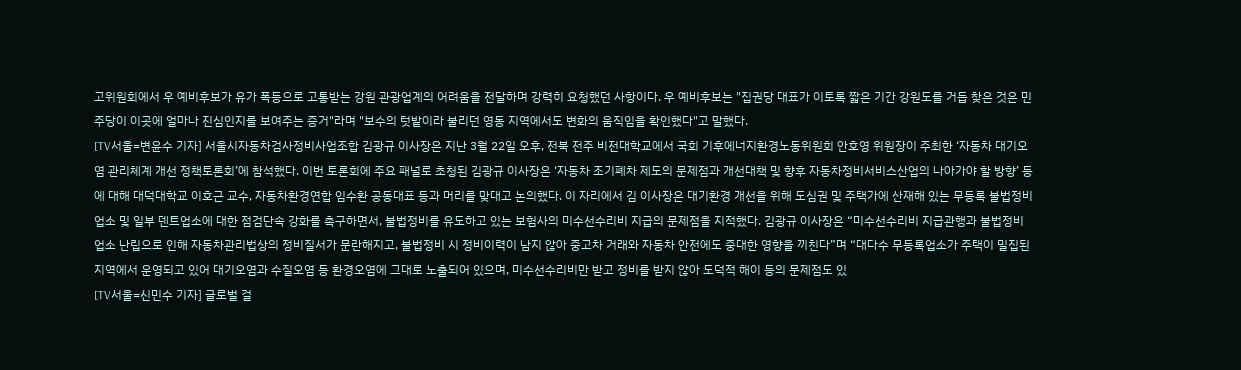고위원회에서 우 예비후보가 유가 폭등으로 고통받는 강원 관광업계의 어려움을 전달하며 강력히 요청했던 사항이다. 우 예비후보는 "집권당 대표가 이토록 짧은 기간 강원도를 거듭 찾은 것은 민주당이 이곳에 얼마나 진심인지를 보여주는 증거"라며 "보수의 텃밭이라 불리던 영동 지역에서도 변화의 움직임을 확인했다"고 말했다.
[TV서울=변윤수 기자] 서울시자동차검사정비사업조합 김광규 이사장은 지난 3월 22일 오후, 전북 전주 비전대학교에서 국회 기후에너지환경노동위원회 안호영 위원장이 주최한 ‘자동차 대기오염 관리체계 개선 정책토론회’에 참석했다. 이번 토론회에 주요 패널로 초청된 김광규 이사장은 ‘자동차 조기폐차 제도의 문제점과 개선대책 및 향후 자동차정비서비스산업의 나아가야 할 방향’ 등에 대해 대덕대학교 이호근 교수, 자동차환경연합 임수환 공동대표 등과 머리를 맞대고 논의했다. 이 자리에서 김 이사장은 대기환경 개선을 위해 도심권 및 주택가에 산재해 있는 무등록 불법정비업소 및 일부 덴트업소에 대한 점검단속 강화를 촉구하면서, 불법정비를 유도하고 있는 보험사의 미수선수리비 지급의 문제점을 지적했다. 김광규 이사장은 “미수선수리비 지급관행과 불법정비업소 난립으로 인해 자동차관리법상의 정비질서가 문란해지고, 불법정비 시 정비이력이 남지 않아 중고차 거래와 자동차 안전에도 중대한 영향을 끼친다”며 “대다수 무등록업소가 주택이 밀집된 지역에서 운영되고 있어 대기오염과 수질오염 등 환경오염에 그대로 노출되어 있으며, 미수선수리비만 받고 정비를 받지 않아 도덕적 해이 등의 문제점도 있
[TV서울=신민수 기자] 글로벌 걸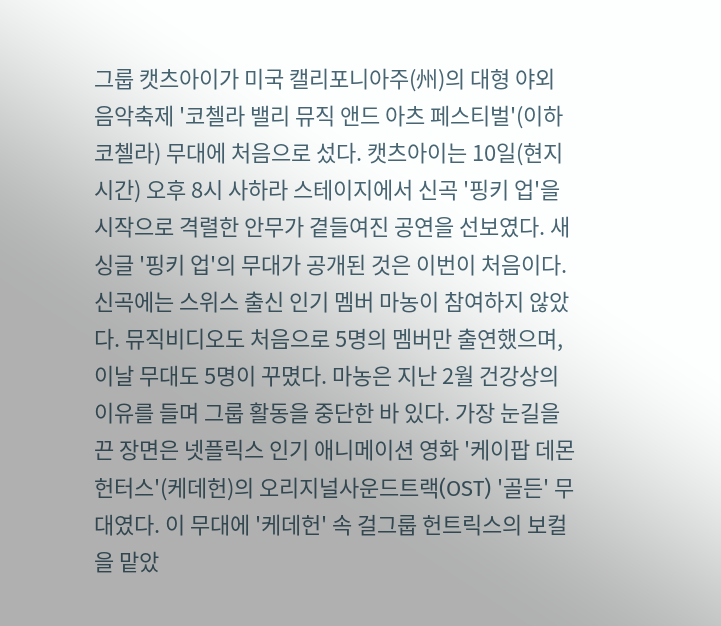그룹 캣츠아이가 미국 캘리포니아주(州)의 대형 야외 음악축제 '코첼라 밸리 뮤직 앤드 아츠 페스티벌'(이하 코첼라) 무대에 처음으로 섰다. 캣츠아이는 10일(현지시간) 오후 8시 사하라 스테이지에서 신곡 '핑키 업'을 시작으로 격렬한 안무가 곁들여진 공연을 선보였다. 새 싱글 '핑키 업'의 무대가 공개된 것은 이번이 처음이다. 신곡에는 스위스 출신 인기 멤버 마농이 참여하지 않았다. 뮤직비디오도 처음으로 5명의 멤버만 출연했으며, 이날 무대도 5명이 꾸몄다. 마농은 지난 2월 건강상의 이유를 들며 그룹 활동을 중단한 바 있다. 가장 눈길을 끈 장면은 넷플릭스 인기 애니메이션 영화 '케이팝 데몬 헌터스'(케데헌)의 오리지널사운드트랙(OST) '골든' 무대였다. 이 무대에 '케데헌' 속 걸그룹 헌트릭스의 보컬을 맡았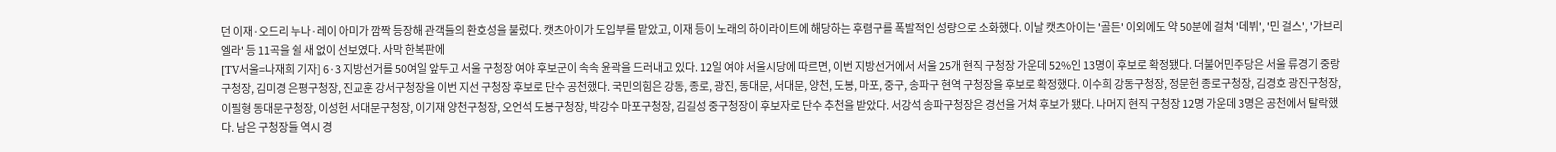던 이재·오드리 누나·레이 아미가 깜짝 등장해 관객들의 환호성을 불렀다. 캣츠아이가 도입부를 맡았고, 이재 등이 노래의 하이라이트에 해당하는 후렴구를 폭발적인 성량으로 소화했다. 이날 캣츠아이는 '골든' 이외에도 약 50분에 걸쳐 '데뷔', '민 걸스', '가브리엘라' 등 11곡을 쉴 새 없이 선보였다. 사막 한복판에
[TV서울=나재희 기자] 6·3 지방선거를 50여일 앞두고 서울 구청장 여야 후보군이 속속 윤곽을 드러내고 있다. 12일 여야 서울시당에 따르면, 이번 지방선거에서 서울 25개 현직 구청장 가운데 52%인 13명이 후보로 확정됐다. 더불어민주당은 서울 류경기 중랑구청장, 김미경 은평구청장, 진교훈 강서구청장을 이번 지선 구청장 후보로 단수 공천했다. 국민의힘은 강동, 종로, 광진, 동대문, 서대문, 양천, 도봉, 마포, 중구, 송파구 현역 구청장을 후보로 확정했다. 이수희 강동구청장, 정문헌 종로구청장, 김경호 광진구청장, 이필형 동대문구청장, 이성헌 서대문구청장, 이기재 양천구청장, 오언석 도봉구청장, 박강수 마포구청장, 김길성 중구청장이 후보자로 단수 추천을 받았다. 서강석 송파구청장은 경선을 거쳐 후보가 됐다. 나머지 현직 구청장 12명 가운데 3명은 공천에서 탈락했다. 남은 구청장들 역시 경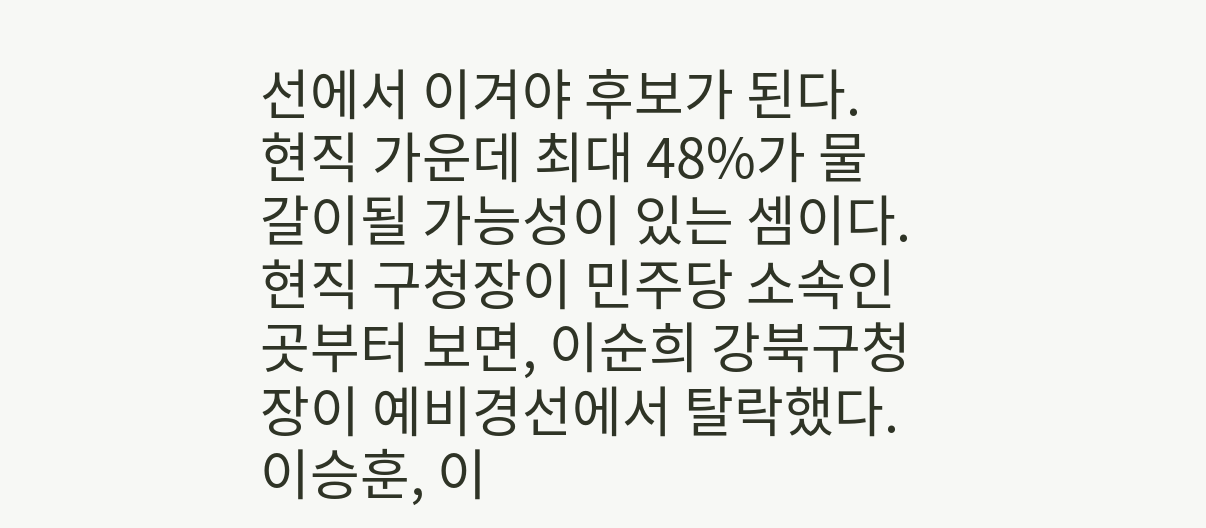선에서 이겨야 후보가 된다. 현직 가운데 최대 48%가 물갈이될 가능성이 있는 셈이다. 현직 구청장이 민주당 소속인 곳부터 보면, 이순희 강북구청장이 예비경선에서 탈락했다. 이승훈, 이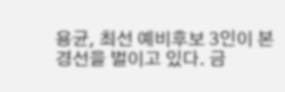용균, 최선 예비후보 3인이 본경선을 벌이고 있다. 금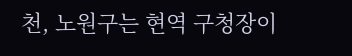천, 노원구는 현역 구청장이